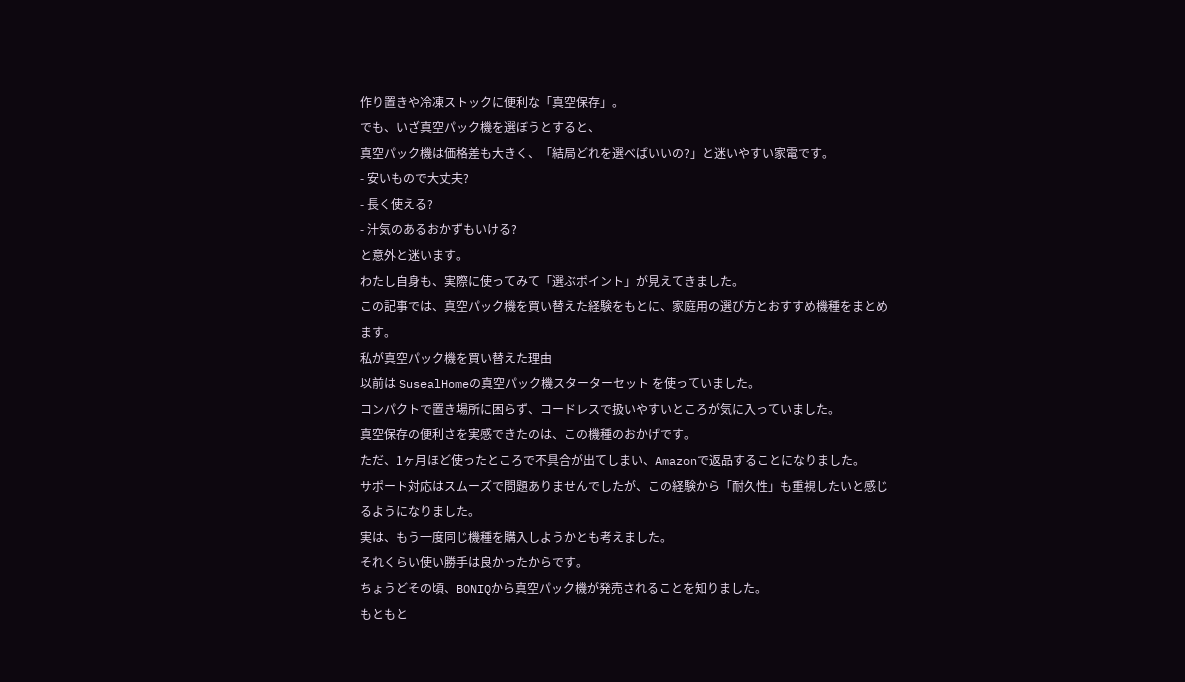作り置きや冷凍ストックに便利な「真空保存」。
でも、いざ真空パック機を選ぼうとすると、
真空パック機は価格差も大きく、「結局どれを選べばいいの?」と迷いやすい家電です。
- 安いもので大丈夫?
- 長く使える?
- 汁気のあるおかずもいける?
と意外と迷います。
わたし自身も、実際に使ってみて「選ぶポイント」が見えてきました。
この記事では、真空パック機を買い替えた経験をもとに、家庭用の選び方とおすすめ機種をまとめます。
私が真空パック機を買い替えた理由
以前は SusealHomeの真空パック機スターターセット を使っていました。
コンパクトで置き場所に困らず、コードレスで扱いやすいところが気に入っていました。
真空保存の便利さを実感できたのは、この機種のおかげです。
ただ、1ヶ月ほど使ったところで不具合が出てしまい、Amazonで返品することになりました。
サポート対応はスムーズで問題ありませんでしたが、この経験から「耐久性」も重視したいと感じるようになりました。
実は、もう一度同じ機種を購入しようかとも考えました。
それくらい使い勝手は良かったからです。
ちょうどその頃、BONIQから真空パック機が発売されることを知りました。
もともと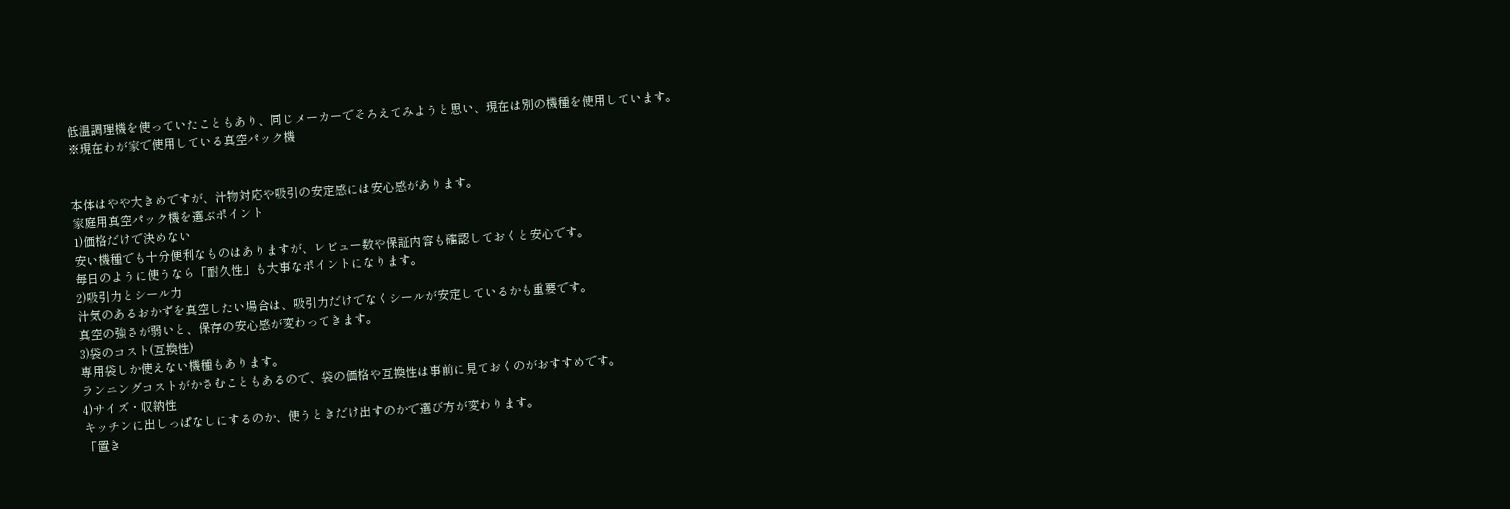低温調理機を使っていたこともあり、同じメーカーでそろえてみようと思い、現在は別の機種を使用しています。
※現在わが家で使用している真空パック機


本体はやや大きめですが、汁物対応や吸引の安定感には安心感があります。
家庭用真空パック機を選ぶポイント
1)価格だけで決めない
安い機種でも十分便利なものはありますが、レビュー数や保証内容も確認しておくと安心です。
毎日のように使うなら「耐久性」も大事なポイントになります。
2)吸引力とシール力
汁気のあるおかずを真空したい場合は、吸引力だけでなくシールが安定しているかも重要です。
真空の強さが弱いと、保存の安心感が変わってきます。
3)袋のコスト(互換性)
専用袋しか使えない機種もあります。
ランニングコストがかさむこともあるので、袋の価格や互換性は事前に見ておくのがおすすめです。
4)サイズ・収納性
キッチンに出しっぱなしにするのか、使うときだけ出すのかで選び方が変わります。
「置き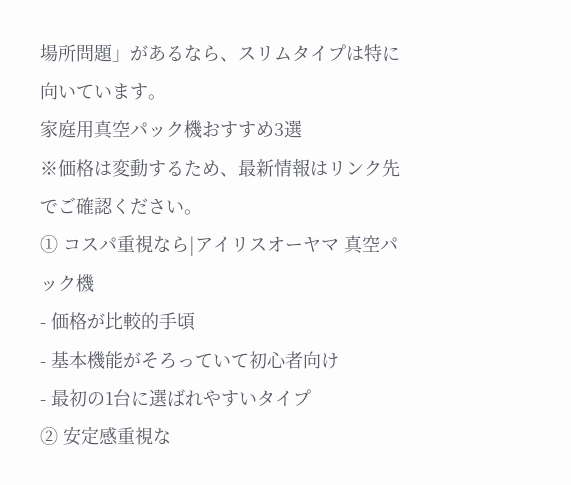場所問題」があるなら、スリムタイプは特に向いています。
家庭用真空パック機おすすめ3選
※価格は変動するため、最新情報はリンク先でご確認ください。
① コスパ重視なら|アイリスオーヤマ 真空パック機
- 価格が比較的手頃
- 基本機能がそろっていて初心者向け
- 最初の1台に選ばれやすいタイプ
② 安定感重視な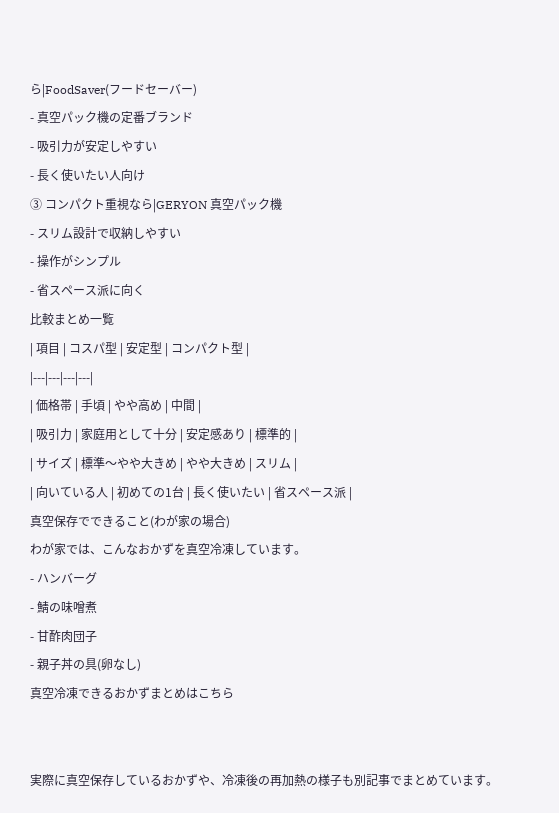ら|FoodSaver(フードセーバー)
- 真空パック機の定番ブランド
- 吸引力が安定しやすい
- 長く使いたい人向け
③ コンパクト重視なら|GERYON 真空パック機
- スリム設計で収納しやすい
- 操作がシンプル
- 省スペース派に向く
比較まとめ一覧
| 項目 | コスパ型 | 安定型 | コンパクト型 |
|---|---|---|---|
| 価格帯 | 手頃 | やや高め | 中間 |
| 吸引力 | 家庭用として十分 | 安定感あり | 標準的 |
| サイズ | 標準〜やや大きめ | やや大きめ | スリム |
| 向いている人 | 初めての1台 | 長く使いたい | 省スペース派 |
真空保存でできること(わが家の場合)
わが家では、こんなおかずを真空冷凍しています。
- ハンバーグ
- 鯖の味噌煮
- 甘酢肉団子
- 親子丼の具(卵なし)
真空冷凍できるおかずまとめはこちら


実際に真空保存しているおかずや、冷凍後の再加熱の様子も別記事でまとめています。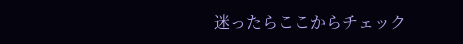迷ったらここからチェック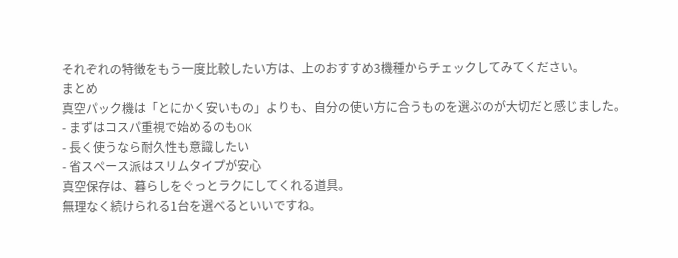それぞれの特徴をもう一度比較したい方は、上のおすすめ3機種からチェックしてみてください。
まとめ
真空パック機は「とにかく安いもの」よりも、自分の使い方に合うものを選ぶのが大切だと感じました。
- まずはコスパ重視で始めるのもOK
- 長く使うなら耐久性も意識したい
- 省スペース派はスリムタイプが安心
真空保存は、暮らしをぐっとラクにしてくれる道具。
無理なく続けられる1台を選べるといいですね。